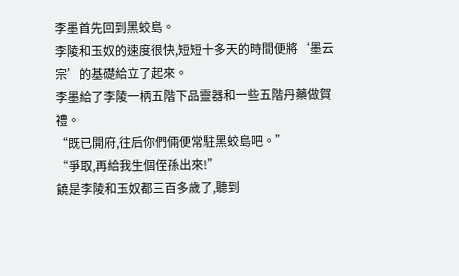李墨首先回到黑蛟島。
李陵和玉奴的速度很快,短短十多天的時間便將‘墨云宗’的基礎給立了起來。
李墨給了李陵一柄五階下品靈器和一些五階丹藥做賀禮。
“既已開府,往后你們倆便常駐黑蛟島吧。”
“爭取,再給我生個侄孫出來!”
饒是李陵和玉奴都三百多歲了,聽到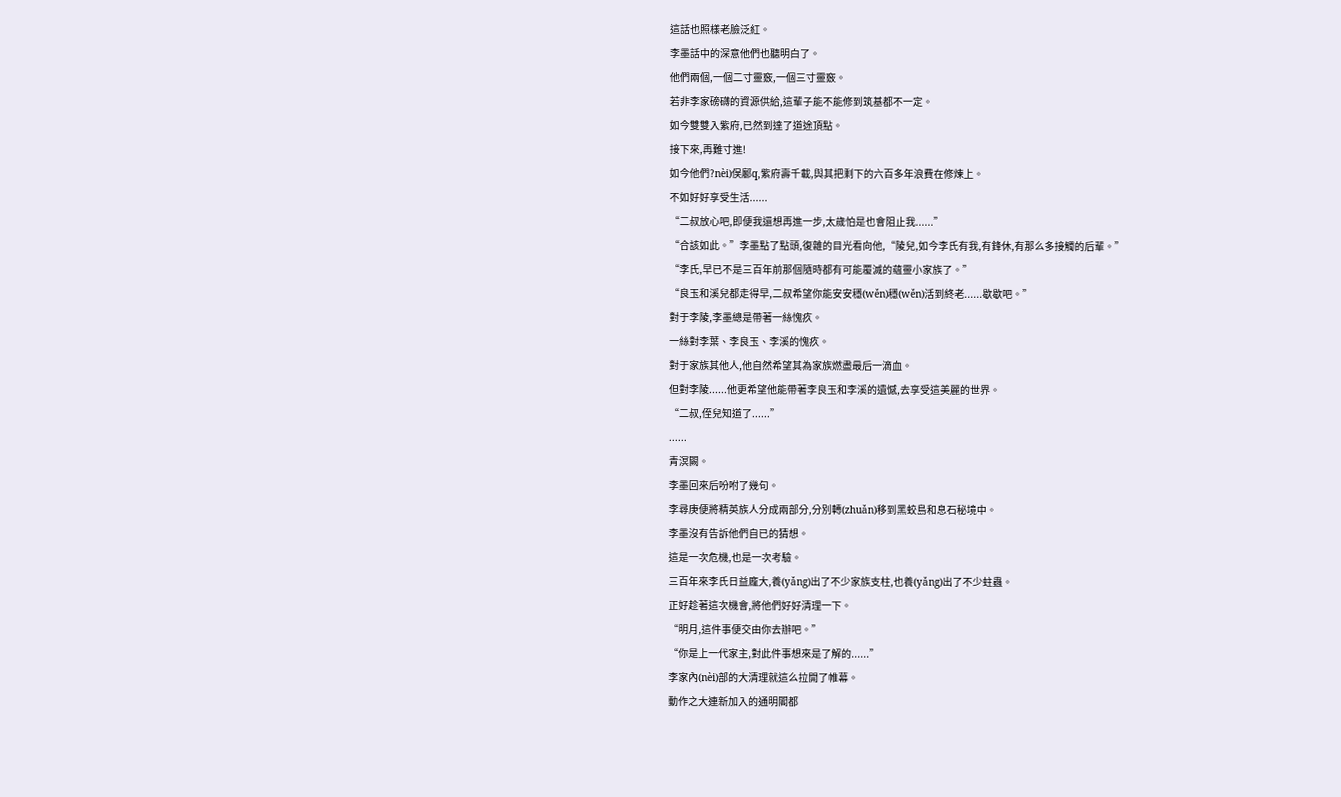這話也照樣老臉泛紅。
李墨話中的深意他們也聽明白了。
他們兩個,一個二寸靈竅,一個三寸靈竅。
若非李家磅礴的資源供給,這輩子能不能修到筑基都不一定。
如今雙雙入紫府,已然到達了道途頂點。
接下來,再難寸進!
如今他們?nèi)俣鄽q,紫府壽千載,與其把剩下的六百多年浪費在修煉上。
不如好好享受生活......
“二叔放心吧,即便我還想再進一步,太歲怕是也會阻止我......”
“合該如此。”李墨點了點頭,復雜的目光看向他,“陵兒,如今李氏有我,有鋒休,有那么多接觸的后輩。”
“李氏,早已不是三百年前那個隨時都有可能覆滅的蘊靈小家族了。”
“良玉和溪兒都走得早,二叔希望你能安安穩(wěn)穩(wěn)活到終老......歇歇吧。”
對于李陵,李墨總是帶著一絲愧疚。
一絲對李葉、李良玉、李溪的愧疚。
對于家族其他人,他自然希望其為家族燃盡最后一滴血。
但對李陵......他更希望他能帶著李良玉和李溪的遺憾,去享受這美麗的世界。
“二叔,侄兒知道了......”
......
青溟闕。
李墨回來后吩咐了幾句。
李尋庚便將精英族人分成兩部分,分別轉(zhuǎn)移到黑蛟島和息石秘境中。
李墨沒有告訴他們自已的猜想。
這是一次危機,也是一次考驗。
三百年來李氏日益龐大,養(yǎng)出了不少家族支柱,也養(yǎng)出了不少蛀蟲。
正好趁著這次機會,將他們好好清理一下。
“明月,這件事便交由你去辦吧。”
“你是上一代家主,對此件事想來是了解的......”
李家內(nèi)部的大清理就這么拉開了帷幕。
動作之大連新加入的通明閣都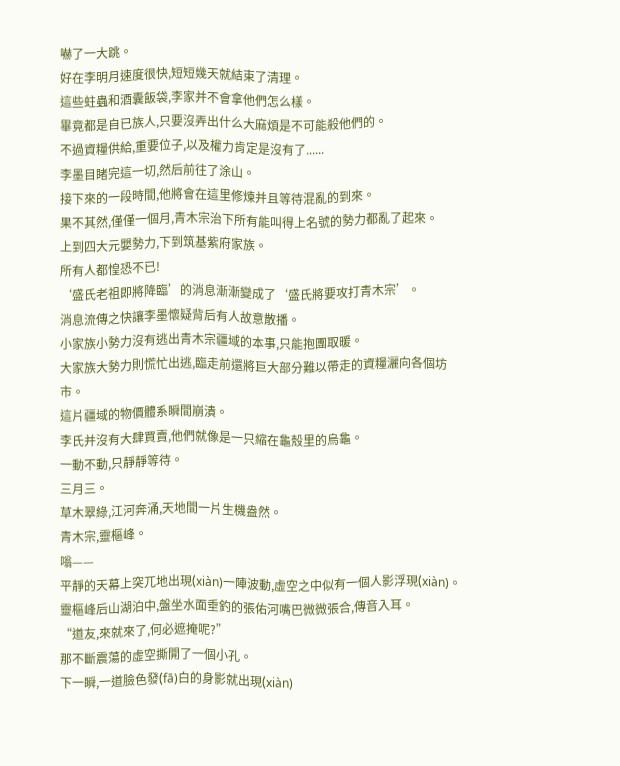嚇了一大跳。
好在李明月速度很快,短短幾天就結束了清理。
這些蛀蟲和酒囊飯袋,李家并不會拿他們怎么樣。
畢竟都是自已族人,只要沒弄出什么大麻煩是不可能殺他們的。
不過資糧供給,重要位子,以及權力肯定是沒有了......
李墨目睹完這一切,然后前往了涂山。
接下來的一段時間,他將會在這里修煉并且等待混亂的到來。
果不其然,僅僅一個月,青木宗治下所有能叫得上名號的勢力都亂了起來。
上到四大元嬰勢力,下到筑基紫府家族。
所有人都惶恐不已!
‘盛氏老祖即將降臨’的消息漸漸變成了‘盛氏將要攻打青木宗’。
消息流傳之快讓李墨懷疑背后有人故意散播。
小家族小勢力沒有逃出青木宗疆域的本事,只能抱團取暖。
大家族大勢力則慌忙出逃,臨走前還將巨大部分難以帶走的資糧灑向各個坊市。
這片疆域的物價體系瞬間崩潰。
李氏并沒有大肆買賣,他們就像是一只縮在龜殼里的烏龜。
一動不動,只靜靜等待。
三月三。
草木翠綠,江河奔涌,天地間一片生機盎然。
青木宗,靈樞峰。
嗡——
平靜的天幕上突兀地出現(xiàn)一陣波動,虛空之中似有一個人影浮現(xiàn)。
靈樞峰后山湖泊中,盤坐水面垂釣的張佑河嘴巴微微張合,傳音入耳。
“道友,來就來了,何必遮掩呢?”
那不斷震蕩的虛空撕開了一個小孔。
下一瞬,一道臉色發(fā)白的身影就出現(xiàn)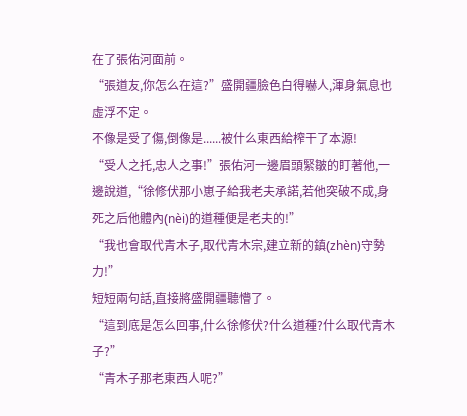在了張佑河面前。
“張道友,你怎么在這?”盛開疆臉色白得嚇人,渾身氣息也虛浮不定。
不像是受了傷,倒像是......被什么東西給榨干了本源!
“受人之托,忠人之事!”張佑河一邊眉頭緊皺的盯著他,一邊說道,“徐修伏那小崽子給我老夫承諾,若他突破不成,身死之后他體內(nèi)的道種便是老夫的!”
“我也會取代青木子,取代青木宗,建立新的鎮(zhèn)守勢力!”
短短兩句話,直接將盛開疆聽懵了。
“這到底是怎么回事,什么徐修伏?什么道種?什么取代青木子?”
“青木子那老東西人呢?”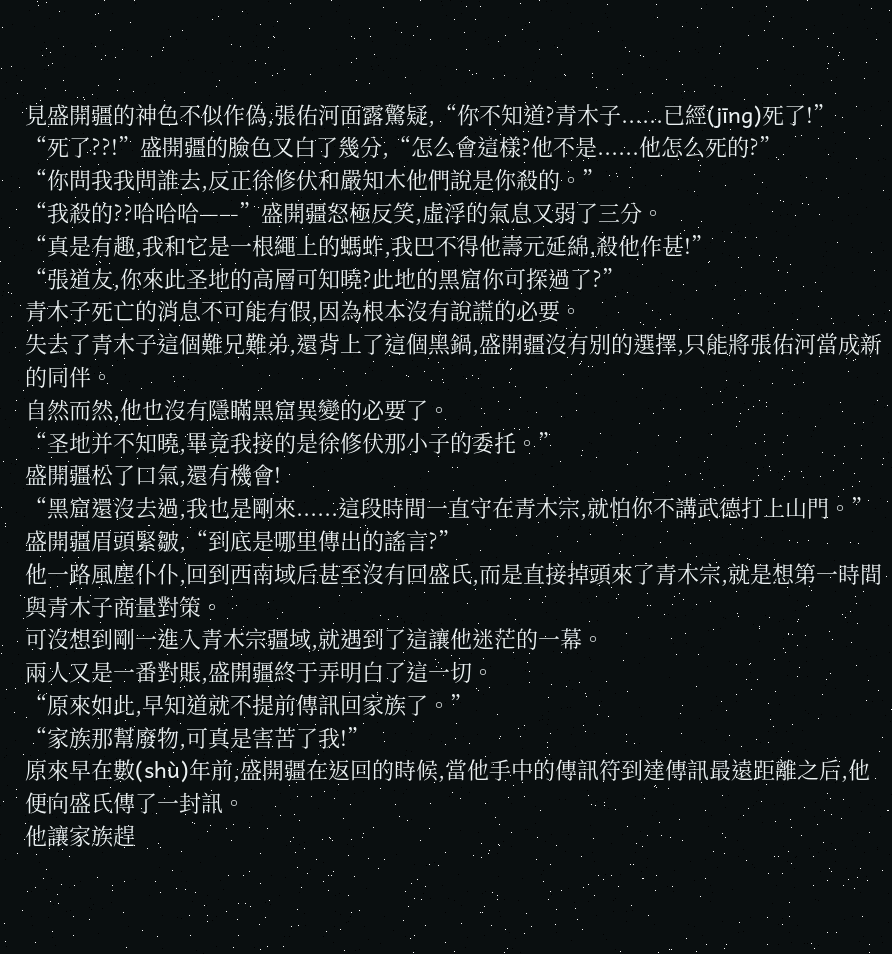見盛開疆的神色不似作偽,張佑河面露驚疑,“你不知道?青木子......已經(jīng)死了!”
“死了??!”盛開疆的臉色又白了幾分,“怎么會這樣?他不是......他怎么死的?”
“你問我我問誰去,反正徐修伏和嚴知木他們說是你殺的。”
“我殺的??哈哈哈——”盛開疆怒極反笑,虛浮的氣息又弱了三分。
“真是有趣,我和它是一根繩上的螞蚱,我巴不得他壽元延綿,殺他作甚!”
“張道友,你來此圣地的高層可知曉?此地的黑窟你可探過了?”
青木子死亡的消息不可能有假,因為根本沒有說謊的必要。
失去了青木子這個難兄難弟,還背上了這個黑鍋,盛開疆沒有別的選擇,只能將張佑河當成新的同伴。
自然而然,他也沒有隱瞞黑窟異變的必要了。
“圣地并不知曉,畢竟我接的是徐修伏那小子的委托。”
盛開疆松了口氣,還有機會!
“黑窟還沒去過,我也是剛來......這段時間一直守在青木宗,就怕你不講武德打上山門。”
盛開疆眉頭緊皺,“到底是哪里傳出的謠言?”
他一路風塵仆仆,回到西南域后甚至沒有回盛氏,而是直接掉頭來了青木宗,就是想第一時間與青木子商量對策。
可沒想到剛一進入青木宗疆域,就遇到了這讓他迷茫的一幕。
兩人又是一番對賬,盛開疆終于弄明白了這一切。
“原來如此,早知道就不提前傳訊回家族了。”
“家族那幫廢物,可真是害苦了我!”
原來早在數(shù)年前,盛開疆在返回的時候,當他手中的傳訊符到達傳訊最遠距離之后,他便向盛氏傳了一封訊。
他讓家族趕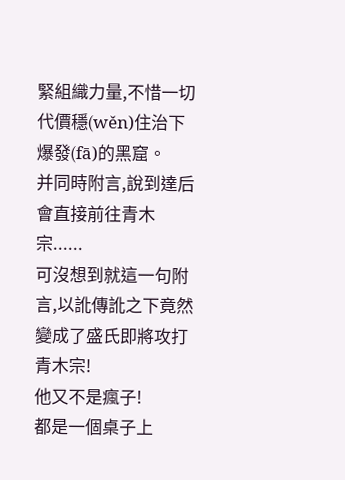緊組織力量,不惜一切代價穩(wěn)住治下爆發(fā)的黑窟。
并同時附言,說到達后會直接前往青木宗......
可沒想到就這一句附言,以訛傳訛之下竟然變成了盛氏即將攻打青木宗!
他又不是瘋子!
都是一個桌子上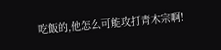吃飯的,他怎么可能攻打青木宗啊!